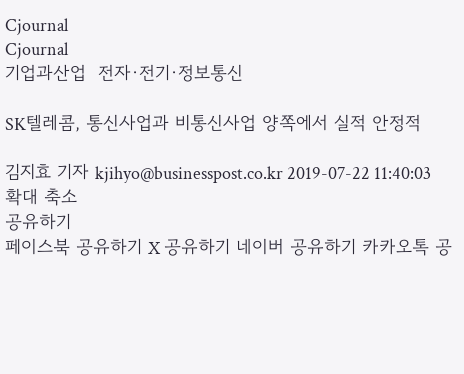Cjournal
Cjournal
기업과산업  전자·전기·정보통신

SK텔레콤, 통신사업과 비통신사업 양쪽에서 실적 안정적

김지효 기자 kjihyo@businesspost.co.kr 2019-07-22 11:40:03
확대 축소
공유하기
페이스북 공유하기 X 공유하기 네이버 공유하기 카카오톡 공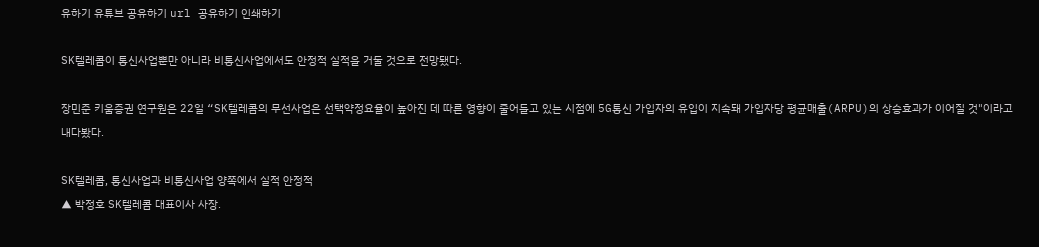유하기 유튜브 공유하기 url 공유하기 인쇄하기

SK텔레콤이 통신사업뿐만 아니라 비통신사업에서도 안정적 실적을 거둘 것으로 전망됐다.

장민준 키움증권 연구원은 22일 “SK텔레콤의 무선사업은 선택약정요율이 높아진 데 따른 영향이 줄어들고 있는 시점에 5G통신 가입자의 유입이 지속돼 가입자당 평균매출(ARPU)의 상승효과가 이어질 것"이라고 내다봤다.

SK텔레콤, 통신사업과 비통신사업 양쪽에서 실적 안정적
▲ 박정호 SK텔레콤 대표이사 사장.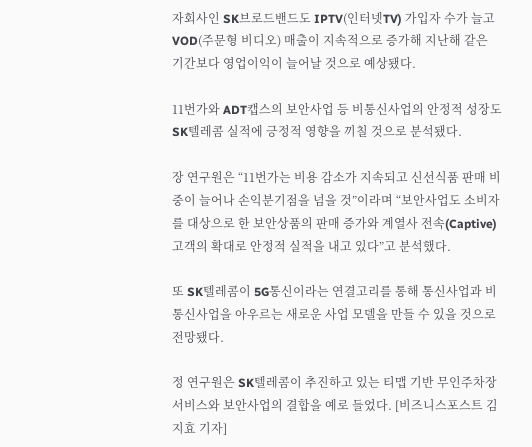자회사인 SK브로드밴드도 IPTV(인터넷TV) 가입자 수가 늘고 VOD(주문형 비디오) 매출이 지속적으로 증가해 지난해 같은 기간보다 영업이익이 늘어날 것으로 예상됐다.

11번가와 ADT캡스의 보안사업 등 비통신사업의 안정적 성장도 SK텔레콤 실적에 긍정적 영향을 끼칠 것으로 분석됐다.

장 연구원은 “11번가는 비용 감소가 지속되고 신선식품 판매 비중이 늘어나 손익분기점을 넘을 것”이라며 “보안사업도 소비자를 대상으로 한 보안상품의 판매 증가와 계열사 전속(Captive) 고객의 확대로 안정적 실적을 내고 있다”고 분석했다.

또 SK텔레콤이 5G통신이라는 연결고리를 통해 통신사업과 비통신사업을 아우르는 새로운 사업 모델을 만들 수 있을 것으로 전망됐다.

정 연구원은 SK텔레콤이 추진하고 있는 티맵 기반 무인주차장서비스와 보안사업의 결합을 예로 들었다. [비즈니스포스트 김지효 기자]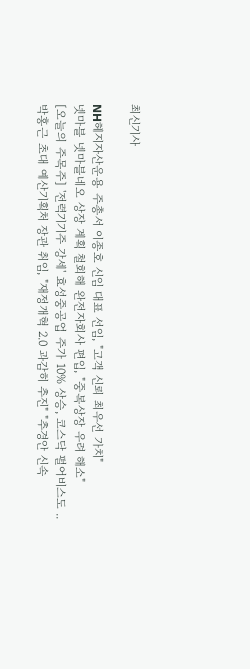최신기사

NH헤지자산운용 주총서 이종호 신임 대표 선임, "고객 신뢰 최우선 가치"
넷마블 넷마블네오 상장 계획 철회해 완전자회사 편입, "중복상장 우려 해소"
[오늘의 주목주] '전력기기주 강세' 효성중공업 주가 10% 상승, 코스닥 펄어비스도 ..
박홍근 초대 예산기획처 장관 취임, "재정개혁 2.0 과감히 추진" "추경안 신속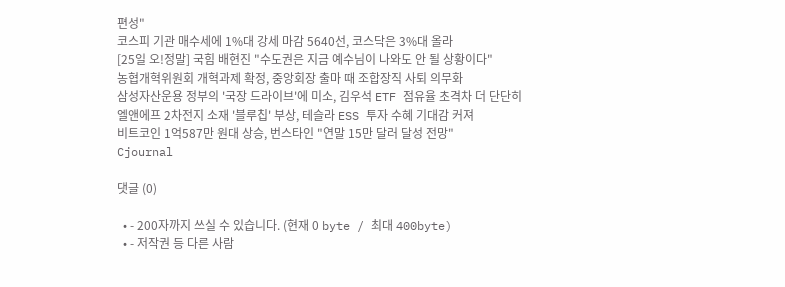편성"
코스피 기관 매수세에 1%대 강세 마감 5640선, 코스닥은 3%대 올라
[25일 오!정말] 국힘 배현진 "수도권은 지금 예수님이 나와도 안 될 상황이다"
농협개혁위원회 개혁과제 확정, 중앙회장 출마 때 조합장직 사퇴 의무화
삼성자산운용 정부의 '국장 드라이브'에 미소, 김우석 ETF 점유율 초격차 더 단단히
엘앤에프 2차전지 소재 '블루칩' 부상, 테슬라 ESS 투자 수혜 기대감 커져
비트코인 1억587만 원대 상승, 번스타인 "연말 15만 달러 달성 전망"
Cjournal

댓글 (0)

  • - 200자까지 쓰실 수 있습니다. (현재 0 byte / 최대 400byte)
  • - 저작권 등 다른 사람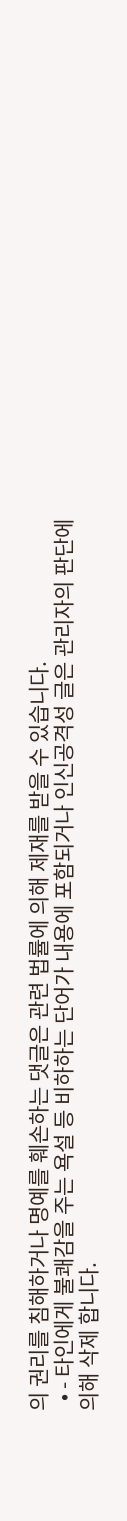의 권리를 침해하거나 명예를 훼손하는 댓글은 관련 법률에 의해 제재를 받을 수 있습니다.
  • - 타인에게 불쾌감을 주는 욕설 등 비하하는 단어가 내용에 포함되거나 인신공격성 글은 관리자의 판단에 의해 삭제 합니다.